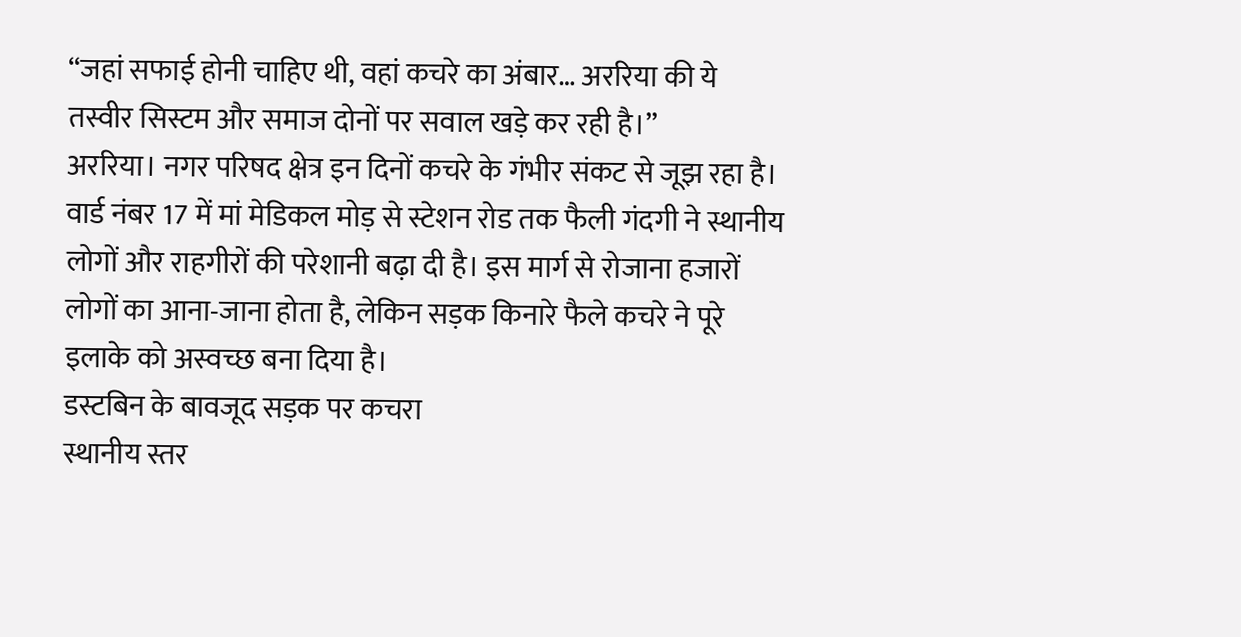“जहां सफाई होनी चाहिए थी, वहां कचरे का अंबार… अररिया की ये तस्वीर सिस्टम और समाज दोनों पर सवाल खड़े कर रही है।”
अररिया। नगर परिषद क्षेत्र इन दिनों कचरे के गंभीर संकट से जूझ रहा है। वार्ड नंबर 17 में मां मेडिकल मोड़ से स्टेशन रोड तक फैली गंदगी ने स्थानीय लोगों और राहगीरों की परेशानी बढ़ा दी है। इस मार्ग से रोजाना हजारों लोगों का आना-जाना होता है, लेकिन सड़क किनारे फैले कचरे ने पूरे इलाके को अस्वच्छ बना दिया है।
डस्टबिन के बावजूद सड़क पर कचरा
स्थानीय स्तर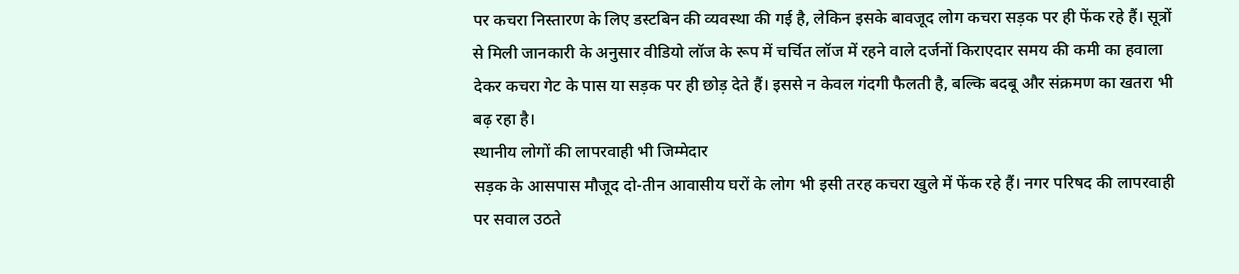पर कचरा निस्तारण के लिए डस्टबिन की व्यवस्था की गई है, लेकिन इसके बावजूद लोग कचरा सड़क पर ही फेंक रहे हैं। सूत्रों से मिली जानकारी के अनुसार वीडियो लॉज के रूप में चर्चित लॉज में रहने वाले दर्जनों किराएदार समय की कमी का हवाला देकर कचरा गेट के पास या सड़क पर ही छोड़ देते हैं। इससे न केवल गंदगी फैलती है, बल्कि बदबू और संक्रमण का खतरा भी बढ़ रहा है।
स्थानीय लोगों की लापरवाही भी जिम्मेदार
सड़क के आसपास मौजूद दो-तीन आवासीय घरों के लोग भी इसी तरह कचरा खुले में फेंक रहे हैं। नगर परिषद की लापरवाही पर सवाल उठते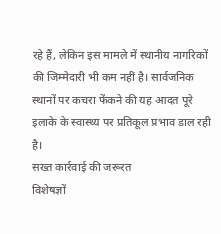रहे हैं, लेकिन इस मामले में स्थानीय नागरिकों की जिम्मेदारी भी कम नहीं है। सार्वजनिक स्थानों पर कचरा फेंकने की यह आदत पूरे इलाके के स्वास्थ्य पर प्रतिकूल प्रभाव डाल रही है।
सख्त कार्रवाई की जरूरत
विशेषज्ञों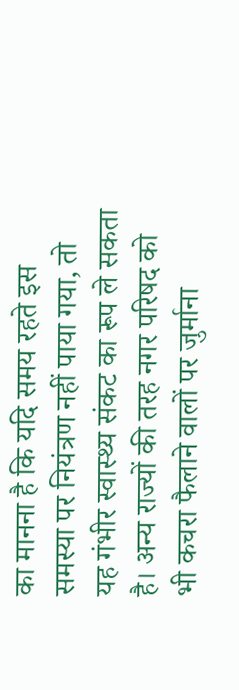का मानना है कि यदि समय रहते इस समस्या पर नियंत्रण नहीं पाया गया, तो यह गंभीर स्वास्थ्य संकट का रूप ले सकता है। अन्य राज्यों की तरह नगर परिषद को भी कचरा फैलाने वालों पर जुर्माना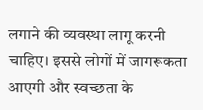लगाने की व्यवस्था लागू करनी चाहिए। इससे लोगों में जागरूकता आएगी और स्वच्छता के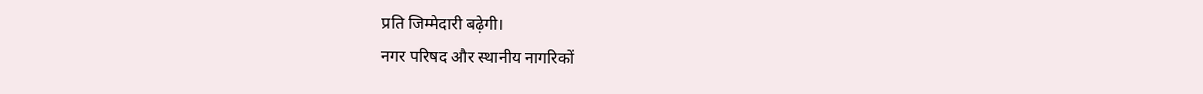प्रति जिम्मेदारी बढ़ेगी।
नगर परिषद और स्थानीय नागरिकों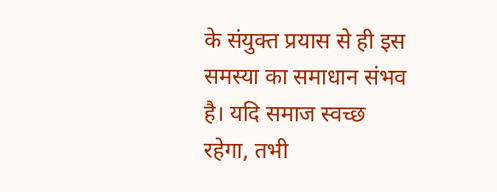के संयुक्त प्रयास से ही इस समस्या का समाधान संभव है। यदि समाज स्वच्छ रहेगा, तभी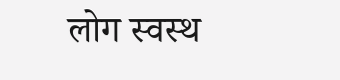लोग स्वस्थ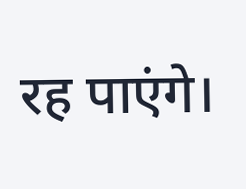रह पाएंगे।